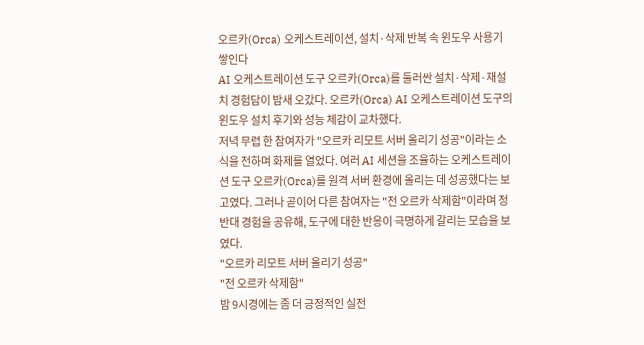오르카(Orca) 오케스트레이션, 설치·삭제 반복 속 윈도우 사용기 쌓인다
AI 오케스트레이션 도구 오르카(Orca)를 둘러싼 설치·삭제·재설치 경험담이 밤새 오갔다. 오르카(Orca) AI 오케스트레이션 도구의 윈도우 설치 후기와 성능 체감이 교차했다.
저녁 무렵 한 참여자가 "오르카 리모트 서버 올리기 성공"이라는 소식을 전하며 화제를 열었다. 여러 AI 세션을 조율하는 오케스트레이션 도구 오르카(Orca)를 원격 서버 환경에 올리는 데 성공했다는 보고였다. 그러나 곧이어 다른 참여자는 "전 오르카 삭제함"이라며 정반대 경험을 공유해, 도구에 대한 반응이 극명하게 갈리는 모습을 보였다.
"오르카 리모트 서버 올리기 성공"
"전 오르카 삭제함"
밤 9시경에는 좀 더 긍정적인 실전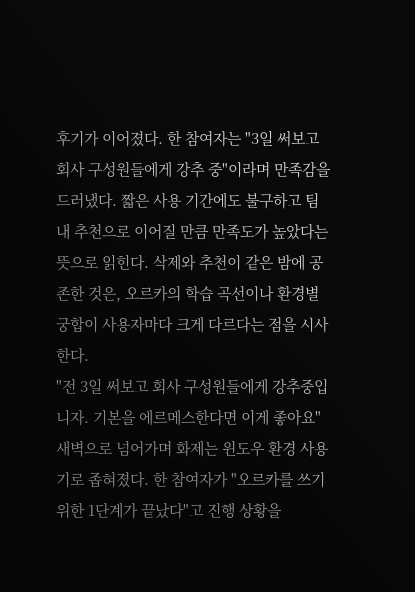후기가 이어졌다. 한 참여자는 "3일 써보고 회사 구성원들에게 강추 중"이라며 만족감을 드러냈다. 짧은 사용 기간에도 불구하고 팀 내 추천으로 이어질 만큼 만족도가 높았다는 뜻으로 읽힌다. 삭제와 추천이 같은 밤에 공존한 것은, 오르카의 학습 곡선이나 환경별 궁합이 사용자마다 크게 다르다는 점을 시사한다.
"전 3일 써보고 회사 구성원들에게 강추중입니자. 기본을 에르메스한다면 이게 좋아요"
새벽으로 넘어가며 화제는 윈도우 환경 사용기로 좁혀졌다. 한 참여자가 "오르카를 쓰기 위한 1단계가 끝났다"고 진행 상황을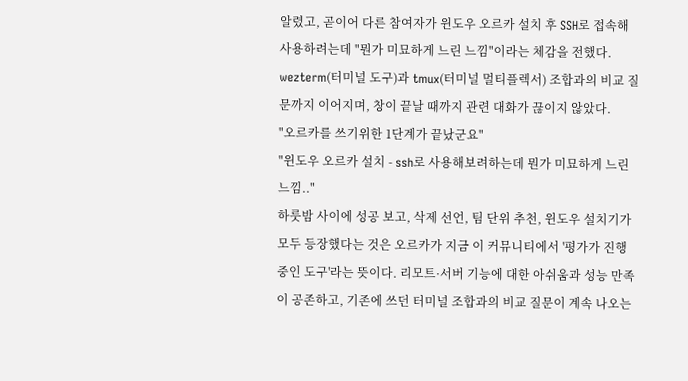알렸고, 곧이어 다른 참여자가 윈도우 오르카 설치 후 SSH로 접속해 사용하려는데 "뭔가 미묘하게 느린 느낌"이라는 체감을 전했다. wezterm(터미널 도구)과 tmux(터미널 멀티플렉서) 조합과의 비교 질문까지 이어지며, 창이 끝날 때까지 관련 대화가 끊이지 않았다.
"오르카를 쓰기위한 1단계가 끝났군요"
"윈도우 오르카 설치 - ssh로 사용해보려하는데 뭔가 미묘하게 느린느낌.."
하룻밤 사이에 성공 보고, 삭제 선언, 팀 단위 추천, 윈도우 설치기가 모두 등장했다는 것은 오르카가 지금 이 커뮤니티에서 '평가가 진행 중인 도구'라는 뜻이다. 리모트·서버 기능에 대한 아쉬움과 성능 만족이 공존하고, 기존에 쓰던 터미널 조합과의 비교 질문이 계속 나오는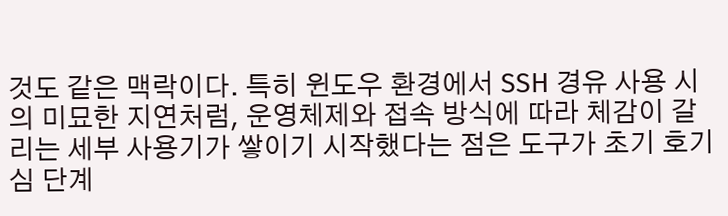것도 같은 맥락이다. 특히 윈도우 환경에서 SSH 경유 사용 시의 미묘한 지연처럼, 운영체제와 접속 방식에 따라 체감이 갈리는 세부 사용기가 쌓이기 시작했다는 점은 도구가 초기 호기심 단계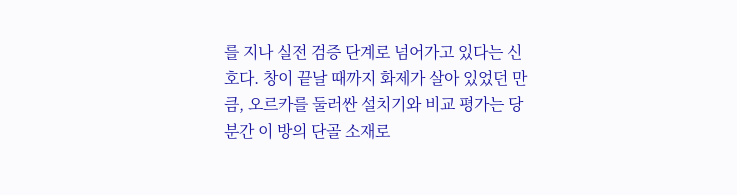를 지나 실전 검증 단계로 넘어가고 있다는 신호다. 창이 끝날 때까지 화제가 살아 있었던 만큼, 오르카를 둘러싼 설치기와 비교 평가는 당분간 이 방의 단골 소재로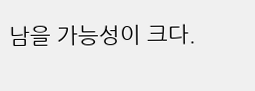남을 가능성이 크다.